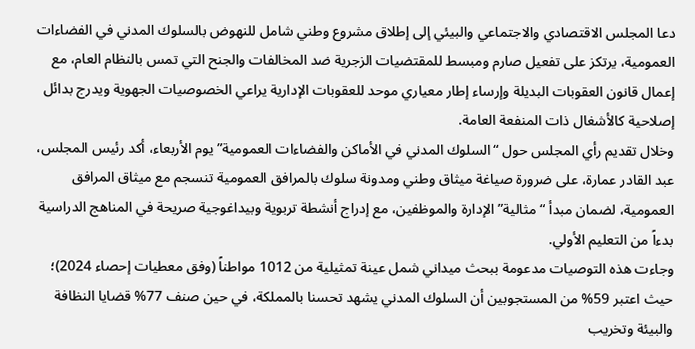دعا المجلس الاقتصادي والاجتماعي والبيئي إلى إطلاق مشروع وطني شامل للنهوض بالسلوك المدني في الفضاءات العمومية، يرتكز على تفعيل صارم ومبسط للمقتضيات الزجرية ضد المخالفات والجنح التي تمس بالنظام العام، مع إعمال قانون العقوبات البديلة وإرساء إطار معياري موحد للعقوبات الإدارية يراعي الخصوصيات الجهوية ويدرج بدائل إصلاحية كالأشغال ذات المنفعة العامة.
وخلال تقديم رأي المجلس حول “السلوك المدني في الأماكن والفضاءات العمومية” يوم الأربعاء، أكد رئيس المجلس، عبد القادر عمارة، على ضرورة صياغة ميثاق وطني ومدونة سلوك بالمرافق العمومية تنسجم مع ميثاق المرافق العمومية، لضمان مبدأ “مثالية” الإدارة والموظفين، مع إدراج أنشطة تربوية وبيداغوجية صريحة في المناهج الدراسية بدءاً من التعليم الأولي.
وجاءت هذه التوصيات مدعومة ببحث ميداني شمل عينة تمثيلية من 1012 مواطناً (وفق معطيات إحصاء 2024)؛ حيث اعتبر 59% من المستجوبين أن السلوك المدني يشهد تحسنا بالمملكة، في حين صنف 77% قضايا النظافة والبيئة وتخريب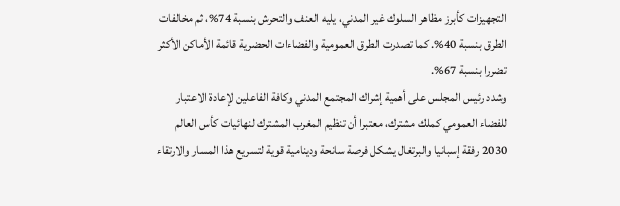التجهيزات كأبرز مظاهر السلوك غير المدني، يليه العنف والتحرش بنسبة 74%، ثم مخالفات الطرق بنسبة 40%. كما تصدرت الطرق العمومية والفضاءات الحضرية قائمة الأماكن الأكثر تضررا بنسبة 67%.
وشدد رئيس المجلس على أهمية إشراك المجتمع المدني وكافة الفاعلين لإعادة الاعتبار للفضاء العمومي كملك مشترك، معتبرا أن تنظيم المغرب المشترك لنهائيات كأس العالم 2030 رفقة إسبانيا والبرتغال يشكل فرصة سانحة ودينامية قوية لتسريع هذا المسار والارتقاء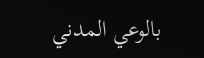بالوعي المدني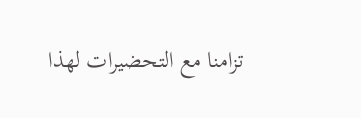تزامنا مع التحضيرات لهذا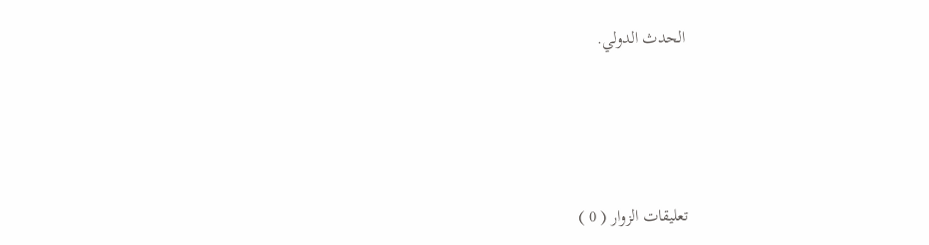الحدث الدولي.





تعليقات الزوار ( 0 )